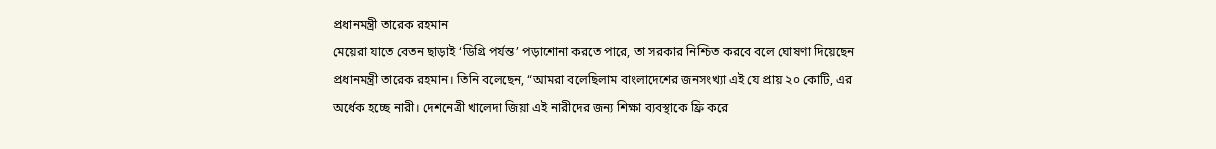প্রধানমন্ত্রী তারেক রহমান
মেয়েরা যাতে বেতন ছাড়াই ‘ডিগ্রি পর্যন্ত’ পড়াশোনা করতে পারে, তা সরকার নিশ্চিত করবে বলে ঘোষণা দিয়েছেন প্রধানমন্ত্রী তারেক রহমান। তিনি বলেছেন, “আমরা বলেছিলাম বাংলাদেশের জনসংখ্যা এই যে প্রায় ২০ কোটি, এর অর্ধেক হচ্ছে নারী। দেশনেত্রী খালেদা জিয়া এই নারীদের জন্য শিক্ষা ব্যবস্থাকে ফ্রি করে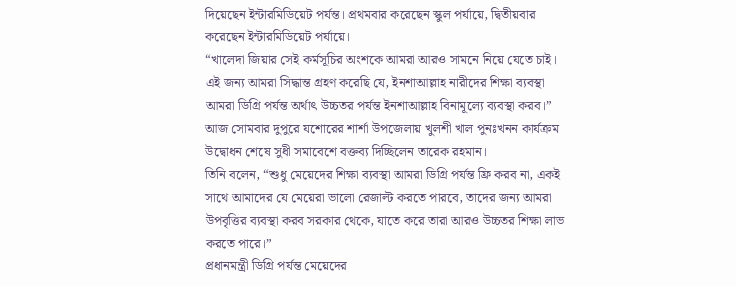দিয়েছেন ইন্টারমিডিয়েট পর্যন্ত। প্রথমবার করেছেন স্কুল পর্যায়ে, দ্বিতীয়বার করেছেন ইন্টারমিডিয়েট পর্যায়ে।
“খালেদা জিয়ার সেই কর্মসূচির অংশকে আমরা আরও সামনে নিয়ে যেতে চাই। এই জন্য আমরা সিদ্ধান্ত গ্রহণ করেছি যে, ইনশাআল্লাহ নারীদের শিক্ষা ব্যবস্থা আমরা ডিগ্রি পর্যন্ত অর্থাৎ উচ্চতর পর্যন্ত ইনশাআল্লাহ বিনামূল্যে ব্যবস্থা করব।”
আজ সোমবার দুপুরে যশোরের শার্শা উপজেলায় খুলশী খাল পুনঃখনন কার্যক্রম উদ্বোধন শেষে সুধী সমাবেশে বক্তব্য দিচ্ছিলেন তারেক রহমান।
তিনি বলেন, “শুধু মেয়েদের শিক্ষা ব্যবস্থা আমরা ডিগ্রি পর্যন্ত ফ্রি করব না, একই সাথে আমাদের যে মেয়েরা ভালো রেজাল্ট করতে পারবে, তাদের জন্য আমরা উপবৃত্তির ব্যবস্থা করব সরকার থেকে, যাতে করে তারা আরও উচ্চতর শিক্ষা লাভ করতে পারে।”
প্রধানমন্ত্রী ডিগ্রি পর্যন্ত মেয়েদের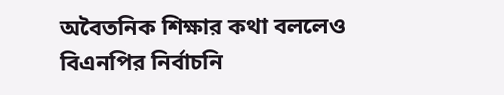অবৈতনিক শিক্ষার কথা বললেও বিএনপির নির্বাচনি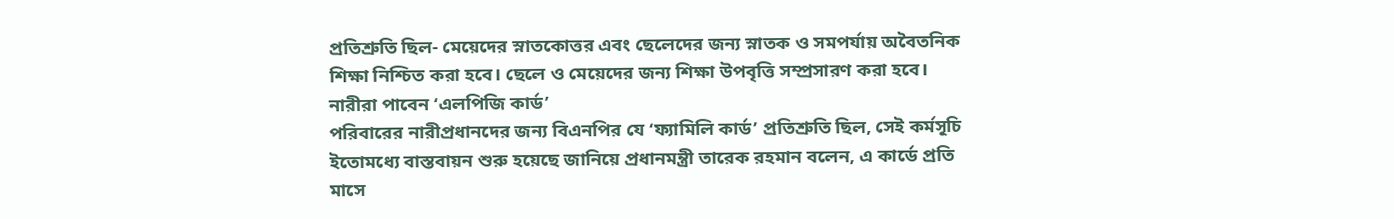প্রতিশ্রুতি ছিল- মেয়েদের স্নাতকোত্তর এবং ছেলেদের জন্য স্নাতক ও সমপর্যায় অবৈতনিক শিক্ষা নিশ্চিত করা হবে। ছেলে ও মেয়েদের জন্য শিক্ষা উপবৃত্তি সম্প্রসারণ করা হবে।
নারীরা পাবেন ‘এলপিজি কার্ড’
পরিবারের নারীপ্রধানদের জন্য বিএনপির যে ‘ফ্যামিলি কার্ড’ প্রতিশ্রুতি ছিল, সেই কর্মসূচি ইতোমধ্যে বাস্তবায়ন শুরু হয়েছে জানিয়ে প্রধানমন্ত্রী তারেক রহমান বলেন, এ কার্ডে প্রতি মাসে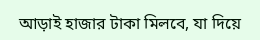আড়াই হাজার টাকা মিলবে, যা দিয়ে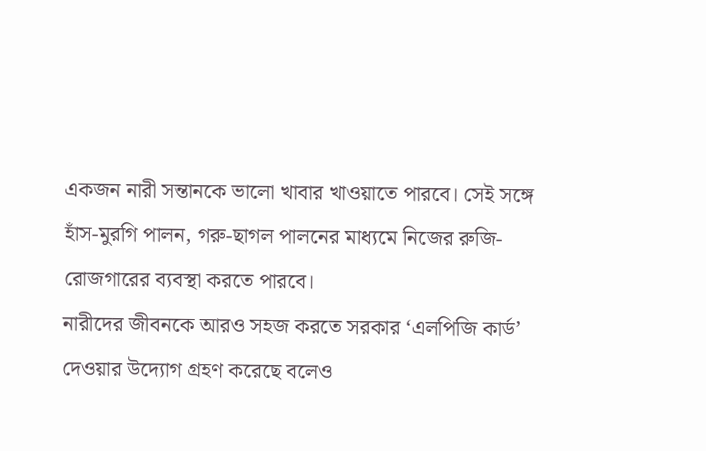একজন নারী সন্তানকে ভালো খাবার খাওয়াতে পারবে। সেই সঙ্গে হাঁস-মুরগি পালন, গরু-ছাগল পালনের মাধ্যমে নিজের রুজি-রোজগারের ব্যবস্থা করতে পারবে।
নারীদের জীবনকে আরও সহজ করতে সরকার ‘এলপিজি কার্ড’ দেওয়ার উদ্যোগ গ্রহণ করেছে বলেও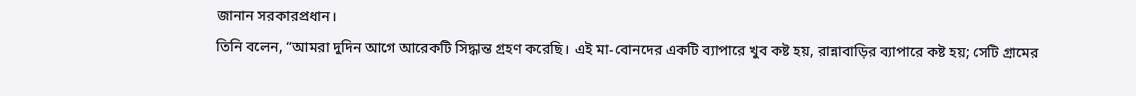জানান সরকারপ্রধান।
তিনি বলেন, “আমরা দুদিন আগে আরেকটি সিদ্ধান্ত গ্রহণ করেছি। এই মা-বোনদের একটি ব্যাপারে খুব কষ্ট হয়, রান্নাবাড়ির ব্যাপারে কষ্ট হয়; সেটি গ্রামের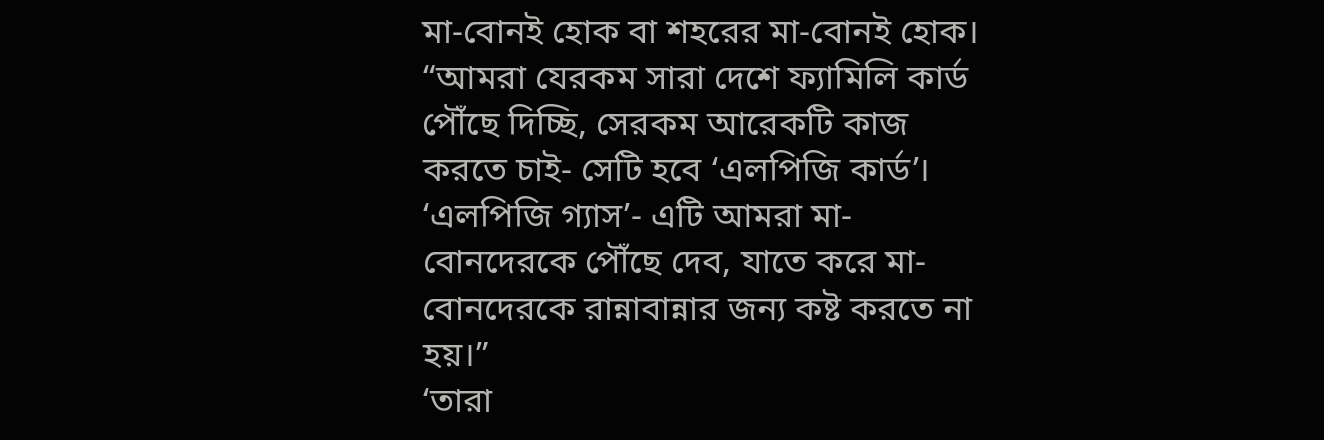মা-বোনই হোক বা শহরের মা-বোনই হোক।
“আমরা যেরকম সারা দেশে ফ্যামিলি কার্ড পৌঁছে দিচ্ছি, সেরকম আরেকটি কাজ করতে চাই- সেটি হবে ‘এলপিজি কার্ড’। ‘এলপিজি গ্যাস’- এটি আমরা মা-বোনদেরকে পৌঁছে দেব, যাতে করে মা-বোনদেরকে রান্নাবান্নার জন্য কষ্ট করতে না হয়।”
‘তারা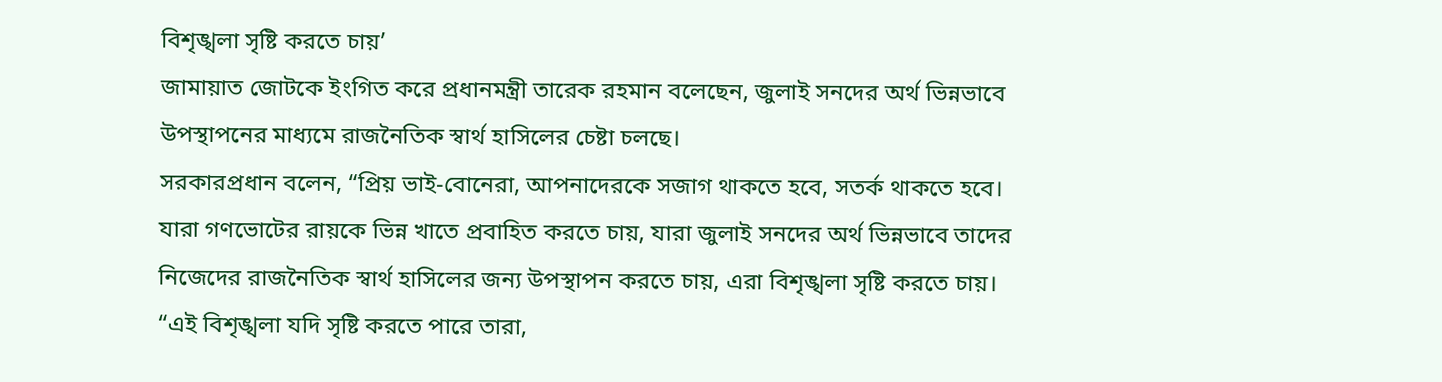বিশৃঙ্খলা সৃষ্টি করতে চায়’
জামায়াত জোটকে ইংগিত করে প্রধানমন্ত্রী তারেক রহমান বলেছেন, জুলাই সনদের অর্থ ভিন্নভাবে উপস্থাপনের মাধ্যমে রাজনৈতিক স্বার্থ হাসিলের চেষ্টা চলছে।
সরকারপ্রধান বলেন, “প্রিয় ভাই-বোনেরা, আপনাদেরকে সজাগ থাকতে হবে, সতর্ক থাকতে হবে। যারা গণভোটের রায়কে ভিন্ন খাতে প্রবাহিত করতে চায়, যারা জুলাই সনদের অর্থ ভিন্নভাবে তাদের নিজেদের রাজনৈতিক স্বার্থ হাসিলের জন্য উপস্থাপন করতে চায়, এরা বিশৃঙ্খলা সৃষ্টি করতে চায়।
“এই বিশৃঙ্খলা যদি সৃষ্টি করতে পারে তারা,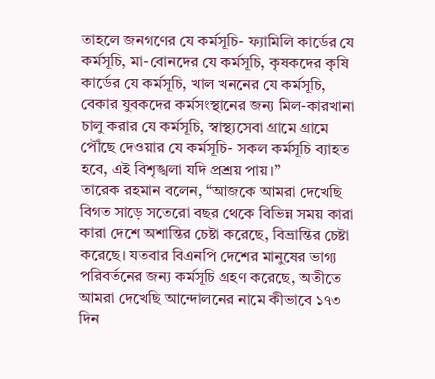তাহলে জনগণের যে কর্মসূচি- ফ্যামিলি কার্ডের যে কর্মসূচি, মা-বোনদের যে কর্মসূচি, কৃষকদের কৃষি কার্ডের যে কর্মসূচি, খাল খননের যে কর্মসূচি, বেকার যুবকদের কর্মসংস্থানের জন্য মিল-কারখানা চালু করার যে কর্মসূচি, স্বাস্থ্যসেবা গ্রামে গ্রামে পৌঁছে দেওয়ার যে কর্মসূচি- সকল কর্মসূচি ব্যাহত হবে, এই বিশৃঙ্খলা যদি প্রশ্রয় পায়।”
তারেক রহমান বলেন, “আজকে আমরা দেখেছি বিগত সাড়ে সতেরো বছর থেকে বিভিন্ন সময় কারা কারা দেশে অশান্তির চেষ্টা করেছে, বিভ্রান্তির চেষ্টা করেছে। যতবার বিএনপি দেশের মানুষের ভাগ্য পরিবর্তনের জন্য কর্মসূচি গ্রহণ করেছে, অতীতে আমরা দেখেছি আন্দোলনের নামে কীভাবে ১৭৩ দিন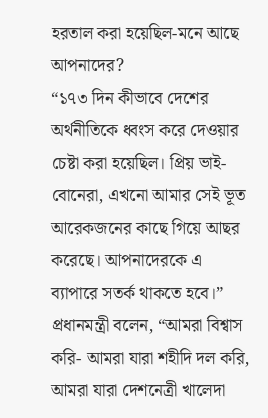হরতাল করা হয়েছিল-মনে আছে আপনাদের?
“১৭৩ দিন কীভাবে দেশের অর্থনীতিকে ধ্বংস করে দেওয়ার চেষ্টা করা হয়েছিল। প্রিয় ভাই-বোনেরা, এখনো আমার সেই ভূত আরেকজনের কাছে গিয়ে আছর করেছে। আপনাদেরকে এ ব্যাপারে সতর্ক থাকতে হবে।”
প্রধানমন্ত্রী বলেন, “আমরা বিশ্বাস করি- আমরা যারা শহীদি দল করি, আমরা যারা দেশনেত্রী খালেদা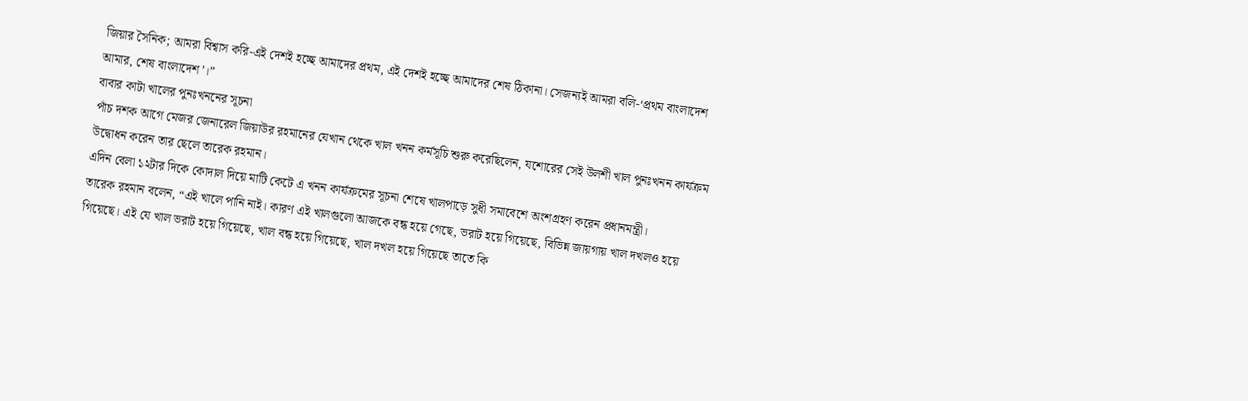জিয়ার সৈনিক; আমরা বিশ্বাস করি-এই দেশই হচ্ছে আমাদের প্রথম, এই দেশই হচ্ছে আমাদের শেষ ঠিকানা। সেজন্যই আমরা বলি-‘প্রথম বাংলাদেশ আমার, শেষ বাংলাদেশ’।”
বাবার কাটা খালের পুনঃখননের সূচনা
পাঁচ দশক আগে মেজর জেনারেল জিয়াউর রহমানের যেখান থেকে খাল খনন কর্মসূচি শুরু করেছিলেন, যশোরের সেই উলশী খাল পুনঃখনন কার্যক্রম উদ্বোধন করেন তার ছেলে তারেক রহমান।
এদিন বেলা ১২টার দিকে কোদাল দিয়ে মাটি কেটে এ খনন কার্যক্রমের সূচনা শেষে খালপাড়ে সুধী সমাবেশে অংশগ্রহণ করেন প্রধানমন্ত্রী।
তারেক রহমান বলেন, “এই খালে পানি নাই। কারণ এই খালগুলো আজকে বন্ধ হয়ে গেছে, ভরাট হয়ে গিয়েছে, বিভিন্ন জায়গায় খাল দখলও হয়ে গিয়েছে। এই যে খাল ভরাট হয়ে গিয়েছে, খাল বন্ধ হয়ে গিয়েছে, খাল দখল হয়ে গিয়েছে তাতে কি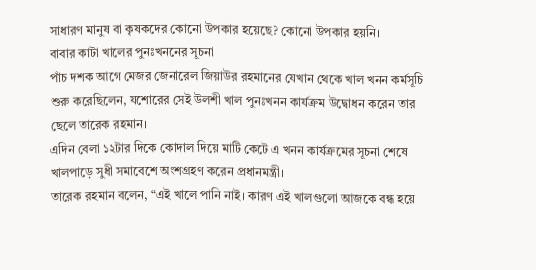সাধারণ মানুষ বা কৃষকদের কোনো উপকার হয়েছে? কোনো উপকার হয়নি।
বাবার কাটা খালের পুনঃখননের সূচনা
পাঁচ দশক আগে মেজর জেনারেল জিয়াউর রহমানের যেখান থেকে খাল খনন কর্মসূচি শুরু করেছিলেন, যশোরের সেই উলশী খাল পুনঃখনন কার্যক্রম উদ্বোধন করেন তার ছেলে তারেক রহমান।
এদিন বেলা ১২টার দিকে কোদাল দিয়ে মাটি কেটে এ খনন কার্যক্রমের সূচনা শেষে খালপাড়ে সুধী সমাবেশে অংশগ্রহণ করেন প্রধানমন্ত্রী।
তারেক রহমান বলেন, “এই খালে পানি নাই। কারণ এই খালগুলো আজকে বন্ধ হয়ে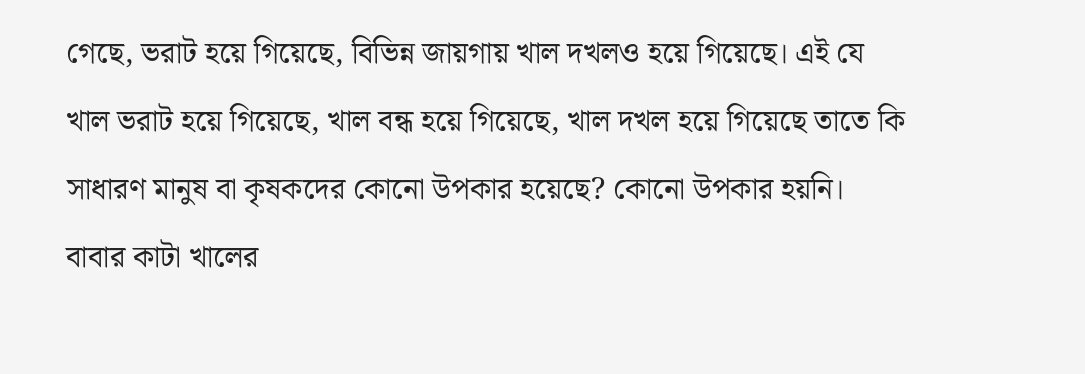গেছে, ভরাট হয়ে গিয়েছে, বিভিন্ন জায়গায় খাল দখলও হয়ে গিয়েছে। এই যে খাল ভরাট হয়ে গিয়েছে, খাল বন্ধ হয়ে গিয়েছে, খাল দখল হয়ে গিয়েছে তাতে কি সাধারণ মানুষ বা কৃষকদের কোনো উপকার হয়েছে? কোনো উপকার হয়নি।
বাবার কাটা খালের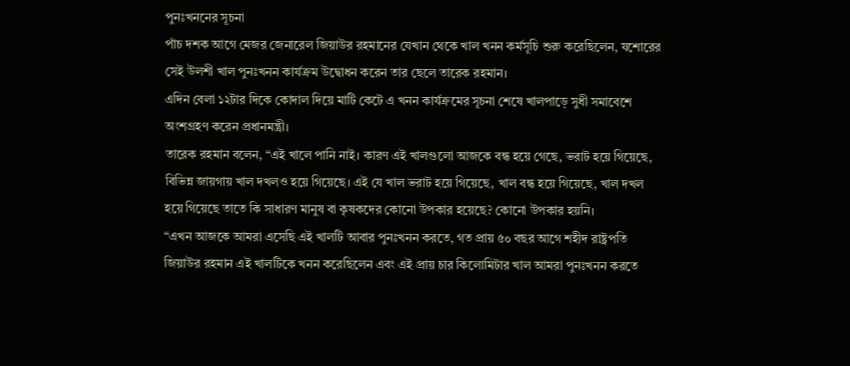পুনঃখননের সূচনা
পাঁচ দশক আগে মেজর জেনারেল জিয়াউর রহমানের যেখান থেকে খাল খনন কর্মসূচি শুরু করেছিলেন, যশোরের সেই উলশী খাল পুনঃখনন কার্যক্রম উদ্বোধন করেন তার ছেলে তারেক রহমান।
এদিন বেলা ১২টার দিকে কোদাল দিয়ে মাটি কেটে এ খনন কার্যক্রমের সূচনা শেষে খালপাড়ে সুধী সমাবেশে অংশগ্রহণ করেন প্রধানমন্ত্রী।
তারেক রহমান বলেন, “এই খালে পানি নাই। কারণ এই খালগুলো আজকে বন্ধ হয়ে গেছে, ভরাট হয়ে গিয়েছে, বিভিন্ন জায়গায় খাল দখলও হয়ে গিয়েছে। এই যে খাল ভরাট হয়ে গিয়েছে, খাল বন্ধ হয়ে গিয়েছে, খাল দখল হয়ে গিয়েছে তাতে কি সাধারণ মানুষ বা কৃষকদের কোনো উপকার হয়েছে? কোনো উপকার হয়নি।
“এখন আজকে আমরা এসেছি এই খালটি আবার পুনঃখনন করতে, গত প্রায় ৫০ বছর আগে শহীদ রাষ্ট্রপতি জিয়াউর রহমান এই খালটিকে খনন করেছিলেন এবং এই প্রায় চার কিলোমিটার খাল আমরা পুনঃখনন করতে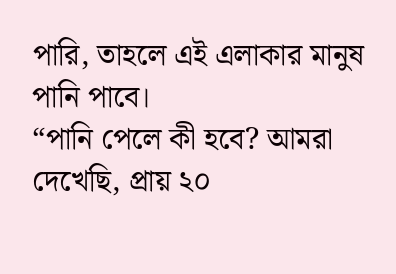পারি, তাহলে এই এলাকার মানুষ পানি পাবে।
“পানি পেলে কী হবে? আমরা দেখেছি, প্রায় ২০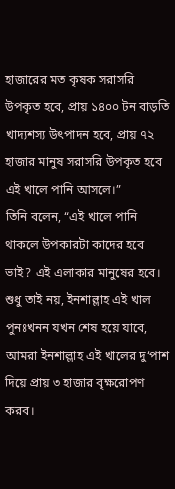হাজারের মত কৃষক সরাসরি উপকৃত হবে, প্রায় ১৪০০ টন বাড়তি খাদ্যশস্য উৎপাদন হবে, প্রায় ৭২ হাজার মানুষ সরাসরি উপকৃত হবে এই খালে পানি আসলে।”
তিনি বলেন, “এই খালে পানি থাকলে উপকারটা কাদের হবে ভাই? এই এলাকার মানুষের হবে। শুধু তাই নয়, ইনশাল্লাহ এই খাল পুনঃখনন যখন শেষ হয়ে যাবে, আমরা ইনশাল্লাহ এই খালের দু‘পাশ দিয়ে প্রায় ৩ হাজার বৃক্ষরোপণ করব।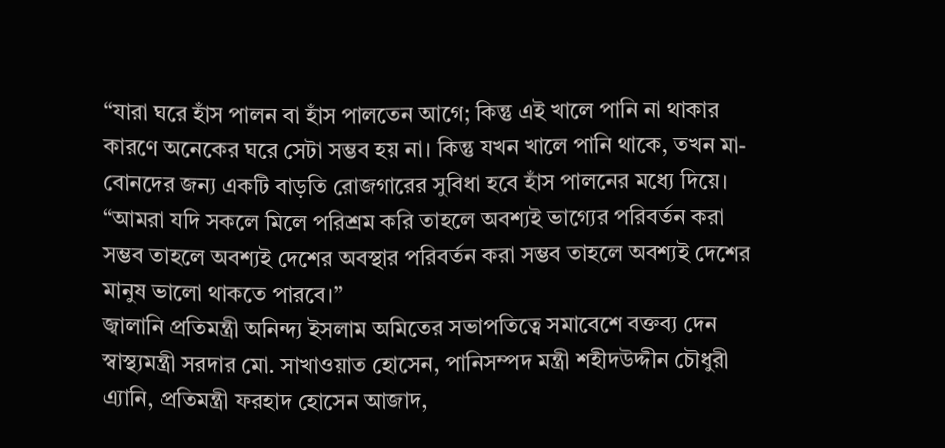“যারা ঘরে হাঁস পালন বা হাঁস পালতেন আগে; কিন্তু এই খালে পানি না থাকার কারণে অনেকের ঘরে সেটা সম্ভব হয় না। কিন্তু যখন খালে পানি থাকে, তখন মা-বোনদের জন্য একটি বাড়তি রোজগারের সুবিধা হবে হাঁস পালনের মধ্যে দিয়ে।
“আমরা যদি সকলে মিলে পরিশ্রম করি তাহলে অবশ্যই ভাগ্যের পরিবর্তন করা সম্ভব তাহলে অবশ্যই দেশের অবস্থার পরিবর্তন করা সম্ভব তাহলে অবশ্যই দেশের মানুষ ভালো থাকতে পারবে।”
জ্বালানি প্রতিমন্ত্রী অনিন্দ্য ইসলাম অমিতের সভাপতিত্বে সমাবেশে বক্তব্য দেন স্বাস্থ্যমন্ত্রী সরদার মো. সাখাওয়াত হোসেন, পানিসম্পদ মন্ত্রী শহীদউদ্দীন চৌধুরী এ্যানি, প্রতিমন্ত্রী ফরহাদ হোসেন আজাদ,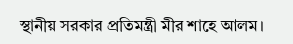স্থানীয় সরকার প্রতিমন্ত্রী মীর শাহে আলম।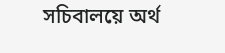সচিবালয়ে অর্থ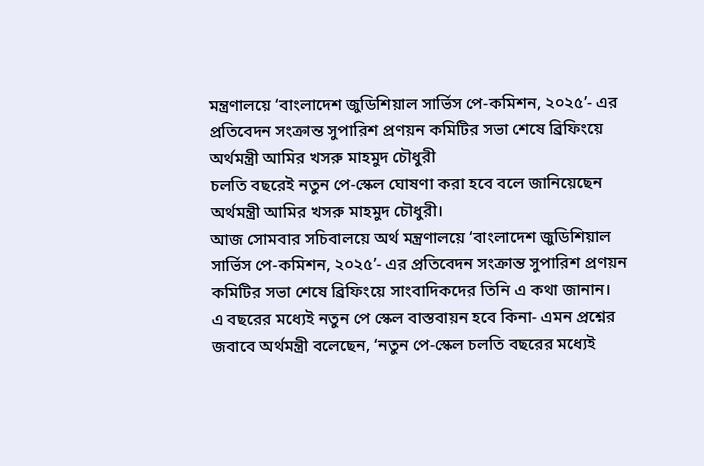মন্ত্রণালয়ে ‘বাংলাদেশ জুডিশিয়াল সার্ভিস পে-কমিশন, ২০২৫’- এর প্রতিবেদন সংক্রান্ত সুপারিশ প্রণয়ন কমিটির সভা শেষে ব্রিফিংয়ে অর্থমন্ত্রী আমির খসরু মাহমুদ চৌধুরী
চলতি বছরেই নতুন পে-স্কেল ঘোষণা করা হবে বলে জানিয়েছেন অর্থমন্ত্রী আমির খসরু মাহমুদ চৌধুরী।
আজ সোমবার সচিবালয়ে অর্থ মন্ত্রণালয়ে ‘বাংলাদেশ জুডিশিয়াল সার্ভিস পে-কমিশন, ২০২৫’- এর প্রতিবেদন সংক্রান্ত সুপারিশ প্রণয়ন কমিটির সভা শেষে ব্রিফিংয়ে সাংবাদিকদের তিনি এ কথা জানান।
এ বছরের মধ্যেই নতুন পে স্কেল বাস্তবায়ন হবে কিনা- এমন প্রশ্নের জবাবে অর্থমন্ত্রী বলেছেন, ‘নতুন পে-স্কেল চলতি বছরের মধ্যেই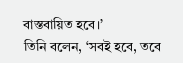বাস্তবায়িত হবে।’
তিনি বলেন, ‘সবই হবে, তবে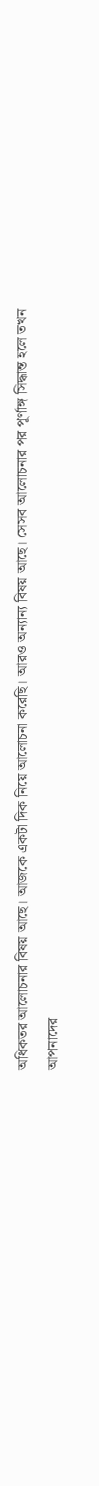অধিকতর আলোচনার বিষয় আছে। আজকে একটা দিক নিয়ে আলোচনা করেছি। আরও অন্যান্য বিষয় আছে। সেসব আলোচনার পর পূর্ণাঙ্গ সিদ্ধান্ত হলে তখন আপনাদের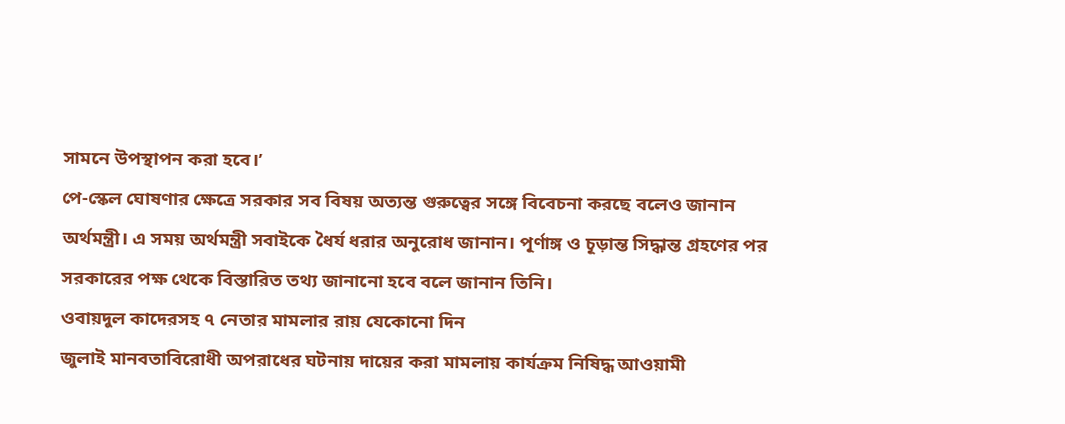সামনে উপস্থাপন করা হবে।’
পে-স্কেল ঘোষণার ক্ষেত্রে সরকার সব বিষয় অত্যন্ত গুরুত্বের সঙ্গে বিবেচনা করছে বলেও জানান অর্থমন্ত্রী। এ সময় অর্থমন্ত্রী সবাইকে ধৈর্য ধরার অনুরোধ জানান। পূর্ণাঙ্গ ও চূড়ান্ত সিদ্ধান্ত গ্রহণের পর সরকারের পক্ষ থেকে বিস্তারিত তথ্য জানানো হবে বলে জানান তিনি।
ওবায়দুল কাদেরসহ ৭ নেতার মামলার রায় যেকোনো দিন
জুলাই মানবতাবিরোধী অপরাধের ঘটনায় দায়ের করা মামলায় কার্যক্রম নিষিদ্ধ আওয়ামী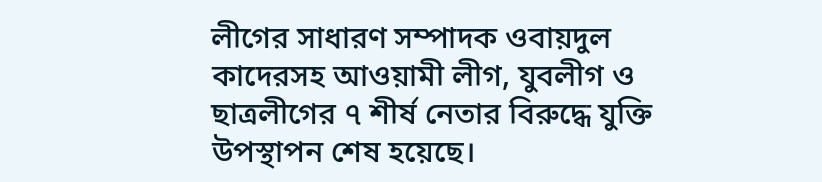লীগের সাধারণ সম্পাদক ওবায়দুল কাদেরসহ আওয়ামী লীগ, যুবলীগ ও ছাত্রলীগের ৭ শীর্ষ নেতার বিরুদ্ধে যুক্তি উপস্থাপন শেষ হয়েছে।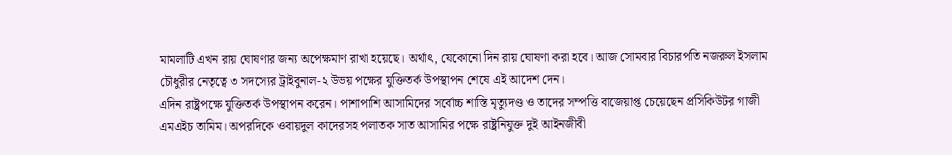মামলাটি এখন রায় ঘোষণার জন্য অপেক্ষমাণ রাখা হয়েছে। অর্থাৎ, যেকোনো দিন রায় ঘোষণা করা হবে। আজ সোমবার বিচারপতি নজরুল ইসলাম চৌধুরীর নেতৃত্বে ৩ সদস্যের ট্রাইবুনাল-২ উভয় পক্ষের যুক্তিতর্ক উপস্থাপন শেষে এই আদেশ দেন।
এদিন রাষ্ট্রপক্ষে যুক্তিতর্ক উপস্থাপন করেন। পাশাপাশি আসামিদের সর্বোচ্চ শাস্তি মৃত্যুদণ্ড ও তাদের সম্পত্তি বাজেয়াপ্ত চেয়েছেন প্রসিকিউটর গাজী এমএইচ তামিম। অপরদিকে ওবায়দুল কাদেরসহ পলাতক সাত আসামির পক্ষে রাষ্ট্রনিযুক্ত দুই আইনজীবী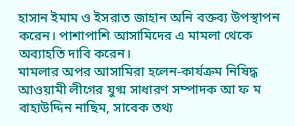হাসান ইমাম ও ইসরাত জাহান অনি বক্তব্য উপস্থাপন করেন। পাশাপাশি আসামিদের এ মামলা থেকে অব্যাহতি দাবি করেন।
মামলার অপর আসামিরা হলেন-কার্যক্রম নিষিদ্ধ আওয়ামী লীগের যুগ্ম সাধারণ সম্পাদক আ ফ ম বাহাউদ্দিন নাছিম, সাবেক তথ্য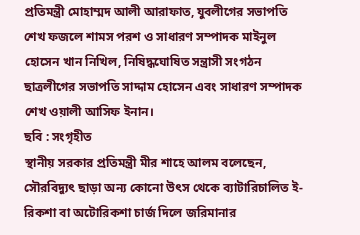প্রতিমন্ত্রী মোহাম্মদ আলী আরাফাত, যুবলীগের সভাপতি শেখ ফজলে শামস পরশ ও সাধারণ সম্পাদক মাইনুল হোসেন খান নিখিল, নিষিদ্ধঘোষিত সন্ত্রাসী সংগঠন ছাত্রলীগের সভাপতি সাদ্দাম হোসেন এবং সাধারণ সম্পাদক শেখ ওয়ালী আসিফ ইনান।
ছবি : সংগৃহীত
স্থানীয় সরকার প্রতিমন্ত্রী মীর শাহে আলম বলেছেন, সৌরবিদ্যুৎ ছাড়া অন্য কোনো উৎস থেকে ব্যাটারিচালিত ই-রিকশা বা অটোরিকশা চার্জ দিলে জরিমানার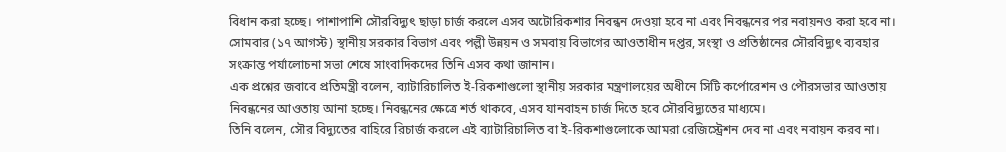বিধান করা হচ্ছে। পাশাপাশি সৌরবিদ্যুৎ ছাড়া চার্জ করলে এসব অটোরিকশার নিবন্ধন দেওয়া হবে না এবং নিবন্ধনের পর নবায়নও করা হবে না।
সোমবার (১৭ আগস্ট) স্থানীয় সরকার বিভাগ এবং পল্লী উন্নয়ন ও সমবায় বিভাগের আওতাধীন দপ্তর, সংস্থা ও প্রতিষ্ঠানের সৌরবিদ্যুৎ ব্যবহার সংক্রান্ত পর্যালোচনা সভা শেষে সাংবাদিকদের তিনি এসব কথা জানান।
এক প্রশ্নের জবাবে প্রতিমন্ত্রী বলেন, ব্যাটারিচালিত ই-রিকশাগুলো স্থানীয় সরকার মন্ত্রণালয়ের অধীনে সিটি কর্পোরেশন ও পৌরসভার আওতায় নিবন্ধনের আওতায় আনা হচ্ছে। নিবন্ধনের ক্ষেত্রে শর্ত থাকবে, এসব যানবাহন চার্জ দিতে হবে সৌরবিদ্যুতের মাধ্যমে।
তিনি বলেন, সৌর বিদ্যুতের বাহিরে রিচার্জ করলে এই ব্যাটারিচালিত বা ই-রিকশাগুলোকে আমরা রেজিস্ট্রেশন দেব না এবং নবায়ন করব না।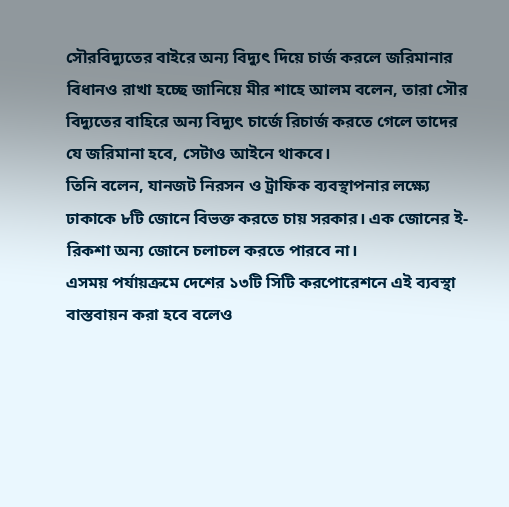সৌরবিদ্যুতের বাইরে অন্য বিদ্যুৎ দিয়ে চার্জ করলে জরিমানার বিধানও রাখা হচ্ছে জানিয়ে মীর শাহে আলম বলেন, তারা সৌর বিদ্যুতের বাহিরে অন্য বিদ্যুৎ চার্জে রিচার্জ করতে গেলে তাদের যে জরিমানা হবে, সেটাও আইনে থাকবে।
তিনি বলেন, যানজট নিরসন ও ট্রাফিক ব্যবস্থাপনার লক্ষ্যে ঢাকাকে ৮টি জোনে বিভক্ত করতে চায় সরকার। এক জোনের ই-রিকশা অন্য জোনে চলাচল করতে পারবে না।
এসময় পর্যায়ক্রমে দেশের ১৩টি সিটি করপোরেশনে এই ব্যবস্থা বাস্তবায়ন করা হবে বলেও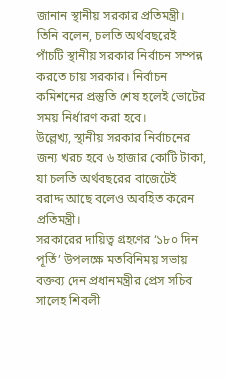জানান স্থানীয় সরকার প্রতিমন্ত্রী।
তিনি বলেন, চলতি অর্থবছরেই পাঁচটি স্থানীয় সরকার নির্বাচন সম্পন্ন করতে চায় সরকার। নির্বাচন কমিশনের প্রস্তুতি শেষ হলেই ভোটের সময় নির্ধারণ করা হবে।
উল্লেখ্য, স্থানীয় সরকার নির্বাচনের জন্য খরচ হবে ৬ হাজার কোটি টাকা, যা চলতি অর্থবছরের বাজেটেই বরাদ্দ আছে বলেও অবহিত করেন প্রতিমন্ত্রী।
সরকারের দায়িত্ব গ্রহণের ‘১৮০ দিন পূর্তি’ উপলক্ষে মতবিনিময় সভায় বক্তব্য দেন প্রধানমন্ত্রীর প্রেস সচিব সালেহ শিবলী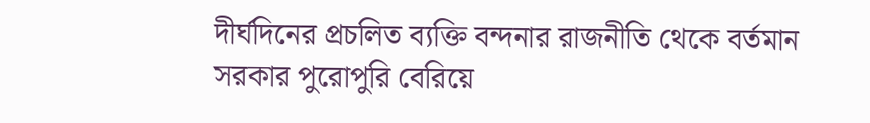দীর্ঘদিনের প্রচলিত ব্যক্তি বন্দনার রাজনীতি থেকে বর্তমান সরকার পুরোপুরি বেরিয়ে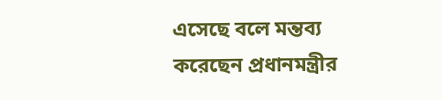এসেছে বলে মন্তব্য করেছেন প্রধানমন্ত্রীর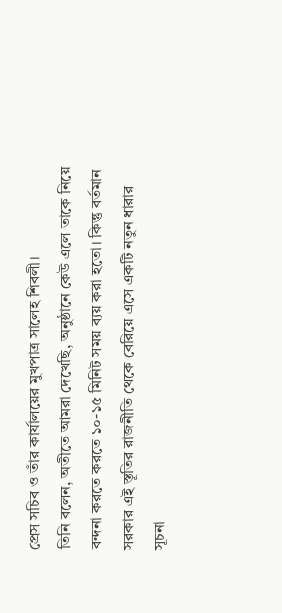প্রেস সচিব ও তাঁর কার্যালয়ের মুখপাত্র সালেহ শিবলী।
তিনি বলেন, অতীতে আমরা দেখেছি, অনুষ্ঠানে কেউ এলে তাকে নিয়ে বন্দনা করতে করতে ১০-১৫ মিনিট সময় ব্যয় করা হতো। কিন্তু বর্তমান সরকার এই স্তূতির রাজনীতি থেকে বেরিয়ে এসে একটি নতুন ধারার সূচনা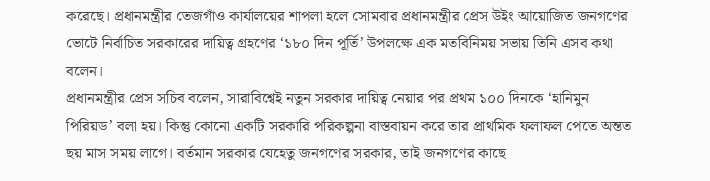করেছে। প্রধানমন্ত্রীর তেজগাঁও কার্যালয়ের শাপলা হলে সোমবার প্রধানমন্ত্রীর প্রেস উইং আয়োজিত জনগণের ভোটে নির্বাচিত সরকারের দায়িত্ব গ্রহণের ‘১৮০ দিন পূর্তি’ উপলক্ষে এক মতবিনিময় সভায় তিনি এসব কথা বলেন।
প্রধানমন্ত্রীর প্রেস সচিব বলেন, সারাবিশ্বেই নতুন সরকার দায়িত্ব নেয়ার পর প্রথম ১০০ দিনকে ‘হানিমুন পিরিয়ড’ বলা হয়। কিন্তু কোনো একটি সরকারি পরিকল্পনা বাস্তবায়ন করে তার প্রাথমিক ফলাফল পেতে অন্তত ছয় মাস সময় লাগে। বর্তমান সরকার যেহেতু জনগণের সরকার, তাই জনগণের কাছে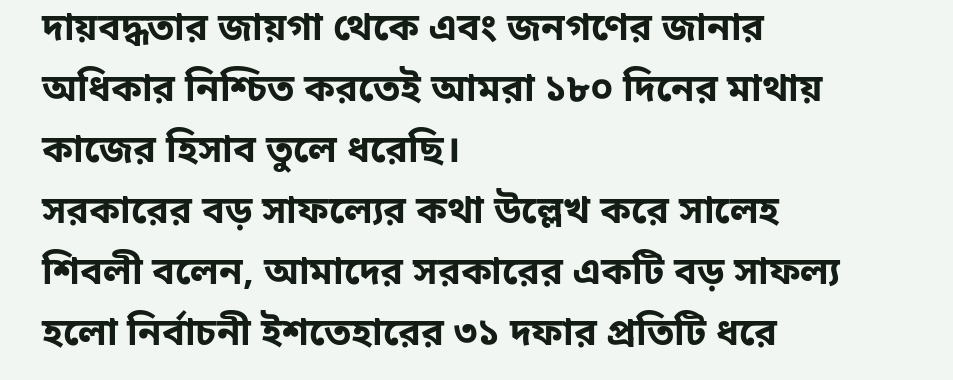দায়বদ্ধতার জায়গা থেকে এবং জনগণের জানার অধিকার নিশ্চিত করতেই আমরা ১৮০ দিনের মাথায় কাজের হিসাব তুলে ধরেছি।
সরকারের বড় সাফল্যের কথা উল্লেখ করে সালেহ শিবলী বলেন, আমাদের সরকারের একটি বড় সাফল্য হলো নির্বাচনী ইশতেহারের ৩১ দফার প্রতিটি ধরে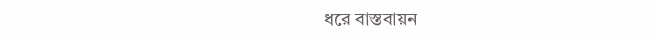ধরে বাস্তবায়ন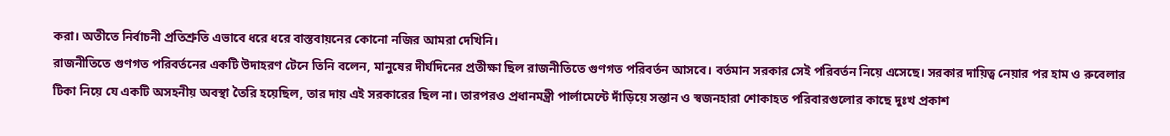করা। অতীতে নির্বাচনী প্রতিশ্রুতি এভাবে ধরে ধরে বাস্তবায়নের কোনো নজির আমরা দেখিনি।
রাজনীতিতে গুণগত পরিবর্তনের একটি উদাহরণ টেনে তিনি বলেন, মানুষের দীর্ঘদিনের প্রতীক্ষা ছিল রাজনীতিতে গুণগত পরিবর্তন আসবে। বর্তমান সরকার সেই পরিবর্তন নিয়ে এসেছে। সরকার দায়িত্ব নেয়ার পর হাম ও রুবেলার টিকা নিয়ে যে একটি অসহনীয় অবস্থা তৈরি হয়েছিল, তার দায় এই সরকারের ছিল না। তারপরও প্রধানমন্ত্রী পার্লামেন্টে দাঁড়িয়ে সন্তান ও স্বজনহারা শোকাহত পরিবারগুলোর কাছে দুঃখ প্রকাশ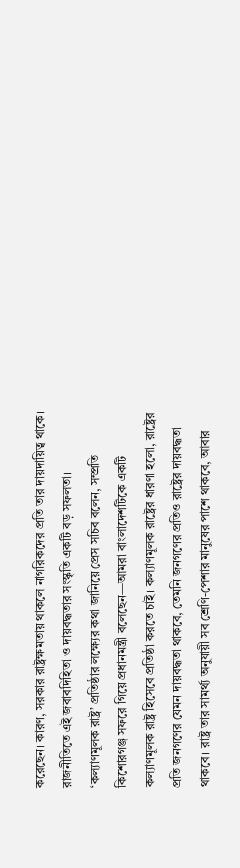করেছেন। কারণ, সরকার রাষ্ট্রক্ষমতায় থাকলে নাগরিকদের প্রতি তার দায়দায়িত্ব থাকে। রাজনীতিতে এই জবাবদিহিতা ও দায়বদ্ধতার সংস্কৃতি একটি বড় সফলতা।
‘কল্যাণমূলক রাষ্ট্র’ প্রতিষ্ঠার লক্ষ্যের কথা জানিয়ে প্রেস সচিব বলেন, সম্প্রতি কিশোরগঞ্জ সফরে গিয়ে প্রধানমন্ত্রী বলেছেন—আমরা বাংলাদেশটিকে একটি কল্যাণমূলক রাষ্ট্র হিসেবে প্রতিষ্ঠা করতে চাই। কল্যাণমূলক রাষ্ট্রের ধারণা হলো, রাষ্ট্রের প্রতি জনগণের যেমন দায়বদ্ধতা থাকবে, তেমনি জনগণের প্রতিও রাষ্ট্রের দায়বদ্ধতা থাকবে। রাষ্ট্র তার সামর্থ্য অনুযায়ী সব শ্রেণি-পেশার মানুষের পাশে থাকবে, আবার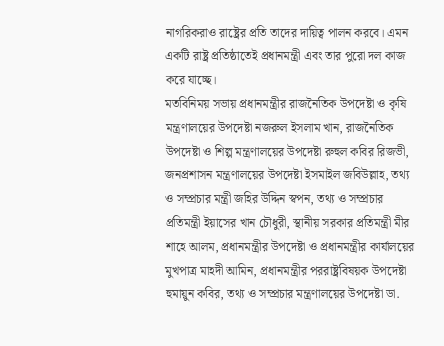নাগরিকরাও রাষ্ট্রের প্রতি তাদের দায়িত্ব পালন করবে। এমন একটি রাষ্ট্র প্রতিষ্ঠাতেই প্রধানমন্ত্রী এবং তার পুরো দল কাজ করে যাচ্ছে।
মতবিনিময় সভায় প্রধানমন্ত্রীর রাজনৈতিক উপদেষ্টা ও কৃষি মন্ত্রণালয়ের উপদেষ্টা নজরুল ইসলাম খান, রাজনৈতিক উপদেষ্টা ও শিল্প মন্ত্রণালয়ের উপদেষ্টা রুহুল কবির রিজভী, জনপ্রশাসন মন্ত্রণালয়ের উপদেষ্টা ইসমাইল জবিউল্লাহ, তথ্য ও সম্প্রচার মন্ত্রী জহির উদ্দিন স্বপন, তথ্য ও সম্প্রচার প্রতিমন্ত্রী ইয়াসের খান চৌধুরী, স্থানীয় সরকার প্রতিমন্ত্রী মীর শাহে আলম, প্রধানমন্ত্রীর উপদেষ্টা ও প্রধানমন্ত্রীর কার্যালয়ের মুখপাত্র মাহদী আমিন, প্রধানমন্ত্রীর পররাষ্ট্রবিষয়ক উপদেষ্টা হুমায়ুন কবির, তথ্য ও সম্প্রচার মন্ত্রণালয়ের উপদেষ্টা ডা.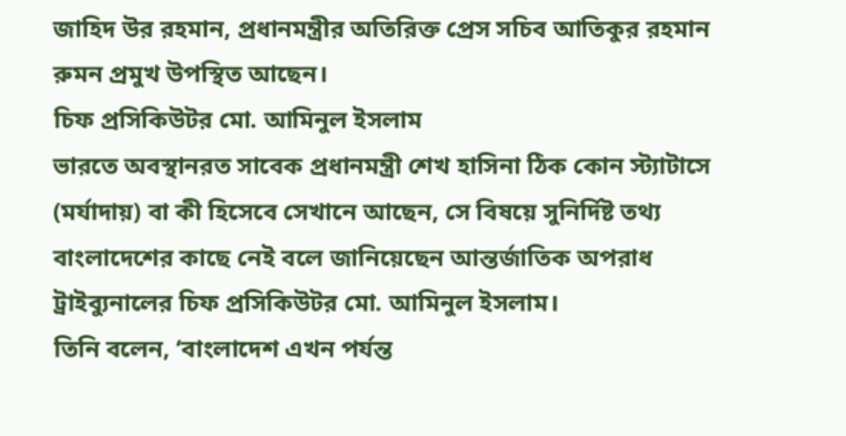জাহিদ উর রহমান, প্রধানমন্ত্রীর অতিরিক্ত প্রেস সচিব আতিকুর রহমান রুমন প্রমুখ উপস্থিত আছেন।
চিফ প্রসিকিউটর মো. আমিনুল ইসলাম
ভারতে অবস্থানরত সাবেক প্রধানমন্ত্রী শেখ হাসিনা ঠিক কোন স্ট্যাটাসে (মর্যাদায়) বা কী হিসেবে সেখানে আছেন, সে বিষয়ে সুনির্দিষ্ট তথ্য বাংলাদেশের কাছে নেই বলে জানিয়েছেন আন্তর্জাতিক অপরাধ ট্রাইব্যুনালের চিফ প্রসিকিউটর মো. আমিনুল ইসলাম।
তিনি বলেন, ‘বাংলাদেশ এখন পর্যন্ত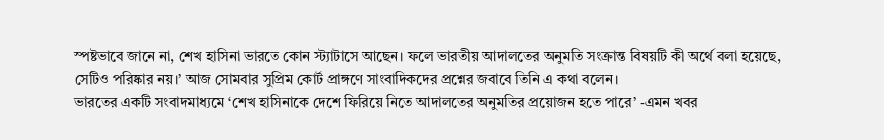স্পষ্টভাবে জানে না, শেখ হাসিনা ভারতে কোন স্ট্যাটাসে আছেন। ফলে ভারতীয় আদালতের অনুমতি সংক্রান্ত বিষয়টি কী অর্থে বলা হয়েছে, সেটিও পরিষ্কার নয়।’ আজ সোমবার সুপ্রিম কোর্ট প্রাঙ্গণে সাংবাদিকদের প্রশ্নের জবাবে তিনি এ কথা বলেন।
ভারতের একটি সংবাদমাধ্যমে ‘শেখ হাসিনাকে দেশে ফিরিয়ে নিতে আদালতের অনুমতির প্রয়োজন হতে পারে’ -এমন খবর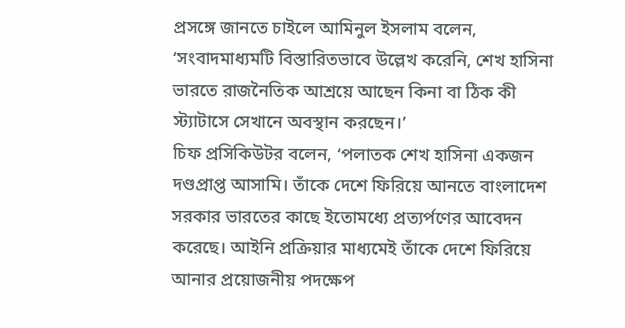প্রসঙ্গে জানতে চাইলে আমিনুল ইসলাম বলেন, ‘সংবাদমাধ্যমটি বিস্তারিতভাবে উল্লেখ করেনি, শেখ হাসিনা ভারতে রাজনৈতিক আশ্রয়ে আছেন কিনা বা ঠিক কী স্ট্যাটাসে সেখানে অবস্থান করছেন।’
চিফ প্রসিকিউটর বলেন, ‘পলাতক শেখ হাসিনা একজন দণ্ডপ্রাপ্ত আসামি। তাঁকে দেশে ফিরিয়ে আনতে বাংলাদেশ সরকার ভারতের কাছে ইতোমধ্যে প্রত্যর্পণের আবেদন করেছে। আইনি প্রক্রিয়ার মাধ্যমেই তাঁকে দেশে ফিরিয়ে আনার প্রয়োজনীয় পদক্ষেপ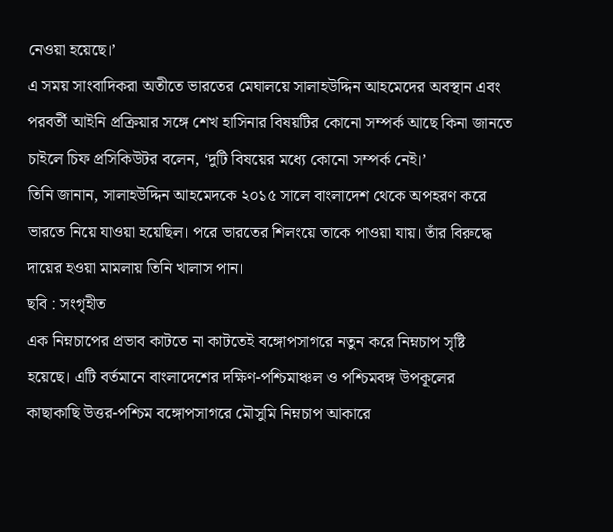নেওয়া হয়েছে।’
এ সময় সাংবাদিকরা অতীতে ভারতের মেঘালয়ে সালাহউদ্দিন আহমেদের অবস্থান এবং পরবর্তী আইনি প্রক্রিয়ার সঙ্গে শেখ হাসিনার বিষয়টির কোনো সম্পর্ক আছে কিনা জানতে চাইলে চিফ প্রসিকিউটর বলেন, ‘দুটি বিষয়ের মধ্যে কোনো সম্পর্ক নেই।’
তিনি জানান, সালাহউদ্দিন আহমেদকে ২০১৫ সালে বাংলাদেশ থেকে অপহরণ করে ভারতে নিয়ে যাওয়া হয়েছিল। পরে ভারতের শিলংয়ে তাকে পাওয়া যায়। তাঁর বিরুদ্ধে দায়ের হওয়া মামলায় তিনি খালাস পান।
ছবি : সংগৃহীত
এক নিম্নচাপের প্রভাব কাটতে না কাটতেই বঙ্গোপসাগরে নতুন করে নিম্নচাপ সৃষ্টি হয়েছে। এটি বর্তমানে বাংলাদেশের দক্ষিণ-পশ্চিমাঞ্চল ও পশ্চিমবঙ্গ উপকূলের কাছাকাছি উত্তর-পশ্চিম বঙ্গোপসাগরে মৌসুমি নিম্নচাপ আকারে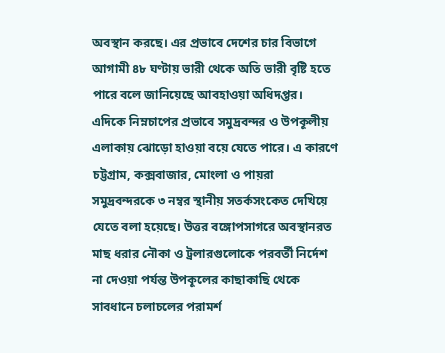অবস্থান করছে। এর প্রভাবে দেশের চার বিভাগে আগামী ৪৮ ঘণ্টায় ভারী থেকে অতি ভারী বৃষ্টি হতে পারে বলে জানিয়েছে আবহাওয়া অধিদপ্তর।
এদিকে নিম্নচাপের প্রভাবে সমুদ্রবন্দর ও উপকূলীয় এলাকায় ঝোড়ো হাওয়া বয়ে যেতে পারে। এ কারণে চট্টগ্রাম, কক্সবাজার, মোংলা ও পায়রা সমুদ্রবন্দরকে ৩ নম্বর স্থানীয় সতর্কসংকেত দেখিয়ে যেতে বলা হয়েছে। উত্তর বঙ্গোপসাগরে অবস্থানরত মাছ ধরার নৌকা ও ট্রলারগুলোকে পরবর্তী নির্দেশ না দেওয়া পর্যন্ত উপকূলের কাছাকাছি থেকে সাবধানে চলাচলের পরামর্শ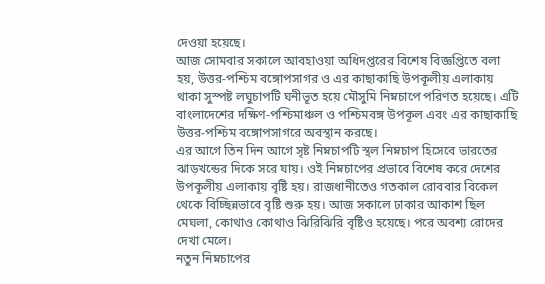দেওয়া হয়েছে।
আজ সোমবার সকালে আবহাওয়া অধিদপ্তরের বিশেষ বিজ্ঞপ্তিতে বলা হয়, উত্তর-পশ্চিম বঙ্গোপসাগর ও এর কাছাকাছি উপকূলীয় এলাকায় থাকা সুস্পষ্ট লঘুচাপটি ঘনীভূত হয়ে মৌসুমি নিম্নচাপে পরিণত হয়েছে। এটি বাংলাদেশের দক্ষিণ-পশ্চিমাঞ্চল ও পশ্চিমবঙ্গ উপকূল এবং এর কাছাকাছি উত্তর-পশ্চিম বঙ্গোপসাগরে অবস্থান করছে।
এর আগে তিন দিন আগে সৃষ্ট নিম্নচাপটি স্থল নিম্নচাপ হিসেবে ভারতের ঝাড়খন্ডের দিকে সরে যায়। ওই নিম্নচাপের প্রভাবে বিশেষ করে দেশের উপকূলীয় এলাকায় বৃষ্টি হয়। রাজধানীতেও গতকাল রোববার বিকেল থেকে বিচ্ছিন্নভাবে বৃষ্টি শুরু হয়। আজ সকালে ঢাকার আকাশ ছিল মেঘলা, কোথাও কোথাও ঝিরিঝিরি বৃষ্টিও হয়েছে। পরে অবশ্য রোদের দেখা মেলে।
নতুন নিম্নচাপের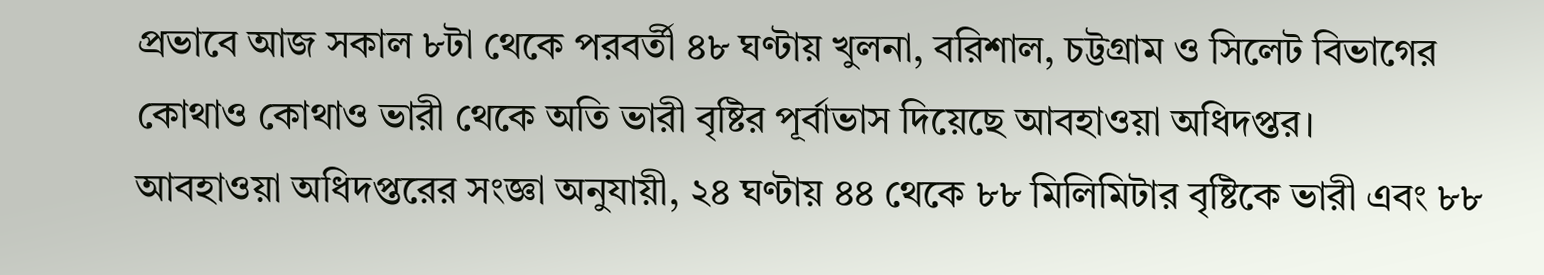প্রভাবে আজ সকাল ৮টা থেকে পরবর্তী ৪৮ ঘণ্টায় খুলনা, বরিশাল, চট্টগ্রাম ও সিলেট বিভাগের কোথাও কোথাও ভারী থেকে অতি ভারী বৃষ্টির পূর্বাভাস দিয়েছে আবহাওয়া অধিদপ্তর।
আবহাওয়া অধিদপ্তরের সংজ্ঞা অনুযায়ী, ২৪ ঘণ্টায় ৪৪ থেকে ৮৮ মিলিমিটার বৃষ্টিকে ভারী এবং ৮৮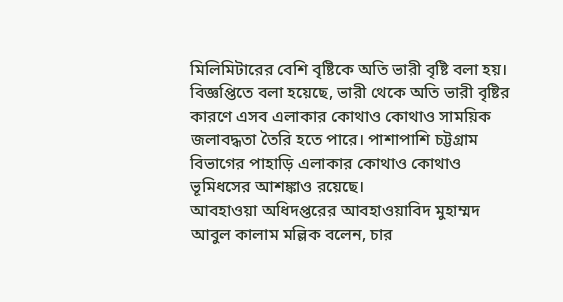মিলিমিটারের বেশি বৃষ্টিকে অতি ভারী বৃষ্টি বলা হয়।
বিজ্ঞপ্তিতে বলা হয়েছে, ভারী থেকে অতি ভারী বৃষ্টির কারণে এসব এলাকার কোথাও কোথাও সাময়িক জলাবদ্ধতা তৈরি হতে পারে। পাশাপাশি চট্টগ্রাম বিভাগের পাহাড়ি এলাকার কোথাও কোথাও ভূমিধসের আশঙ্কাও রয়েছে।
আবহাওয়া অধিদপ্তরের আবহাওয়াবিদ মুহাম্মদ আবুল কালাম মল্লিক বলেন, চার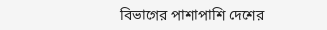বিভাগের পাশাপাশি দেশের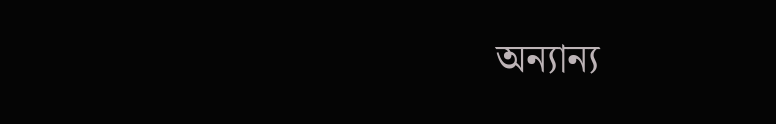অন্যান্য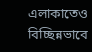এলাকাতেও বিচ্ছিন্নভাবে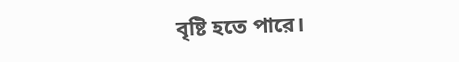বৃষ্টি হতে পারে।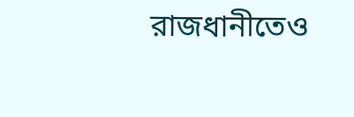রাজধানীতেও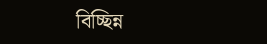বিচ্ছিন্ন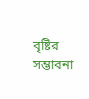বৃষ্টির সম্ভাবনা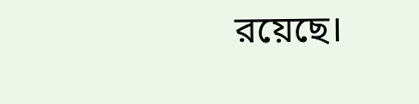রয়েছে।